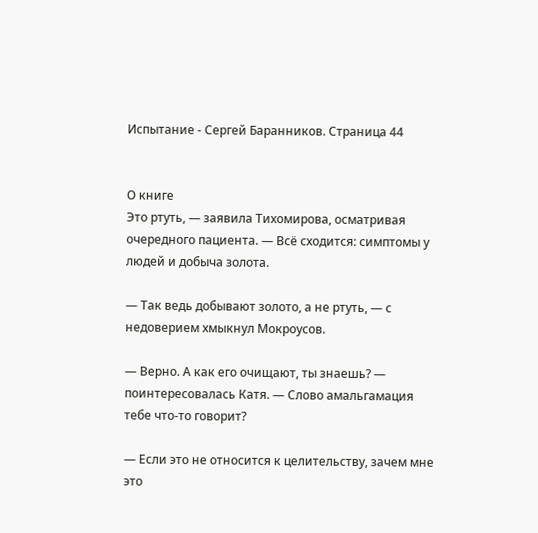Испытание - Сергей Баранников. Страница 44


О книге
Это ртуть, — заявила Тихомирова, осматривая очередного пациента. — Всё сходится: симптомы у людей и добыча золота.

— Так ведь добывают золото, а не ртуть, — с недоверием хмыкнул Мокроусов.

— Верно. А как его очищают, ты знаешь? — поинтересовалась Катя. — Слово амальгамация тебе что-то говорит?

— Если это не относится к целительству, зачем мне это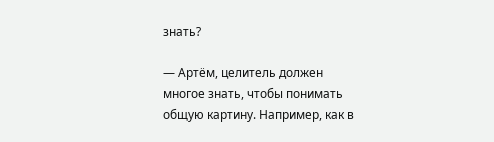знать?

— Артём, целитель должен многое знать, чтобы понимать общую картину. Например, как в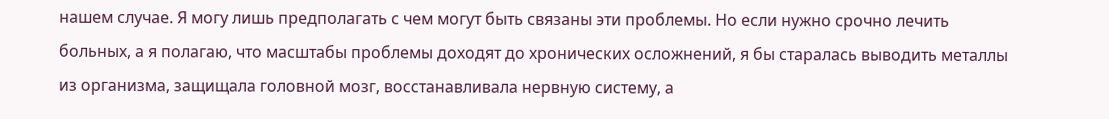нашем случае. Я могу лишь предполагать с чем могут быть связаны эти проблемы. Но если нужно срочно лечить больных, а я полагаю, что масштабы проблемы доходят до хронических осложнений, я бы старалась выводить металлы из организма, защищала головной мозг, восстанавливала нервную систему, а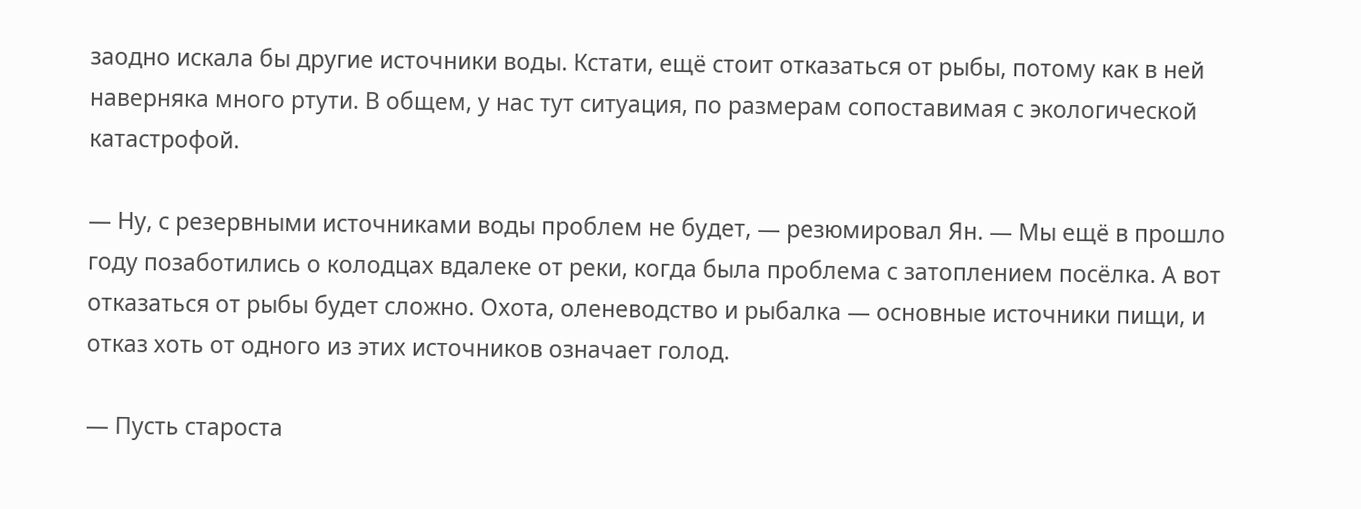заодно искала бы другие источники воды. Кстати, ещё стоит отказаться от рыбы, потому как в ней наверняка много ртути. В общем, у нас тут ситуация, по размерам сопоставимая с экологической катастрофой.

— Ну, с резервными источниками воды проблем не будет, — резюмировал Ян. — Мы ещё в прошло году позаботились о колодцах вдалеке от реки, когда была проблема с затоплением посёлка. А вот отказаться от рыбы будет сложно. Охота, оленеводство и рыбалка — основные источники пищи, и отказ хоть от одного из этих источников означает голод.

— Пусть староста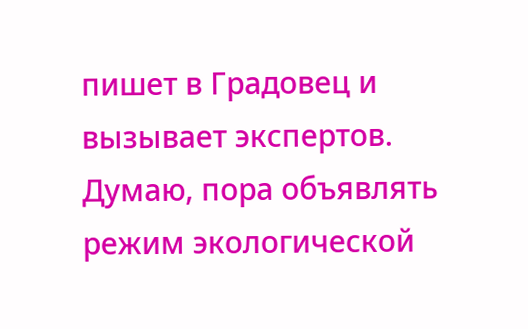пишет в Градовец и вызывает экспертов. Думаю, пора объявлять режим экологической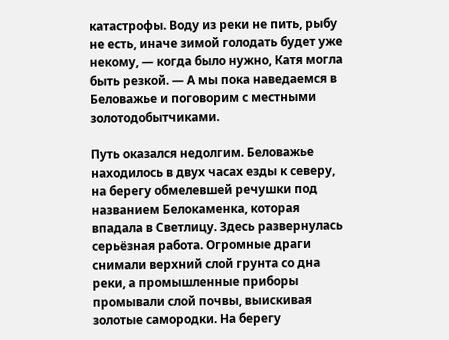катастрофы. Воду из реки не пить, рыбу не есть, иначе зимой голодать будет уже некому, — когда было нужно, Катя могла быть резкой. — А мы пока наведаемся в Беловажье и поговорим с местными золотодобытчиками.

Путь оказался недолгим. Беловажье находилось в двух часах езды к северу, на берегу обмелевшей речушки под названием Белокаменка, которая впадала в Светлицу. Здесь развернулась серьёзная работа. Огромные драги снимали верхний слой грунта со дна реки, а промышленные приборы промывали слой почвы, выискивая золотые самородки. На берегу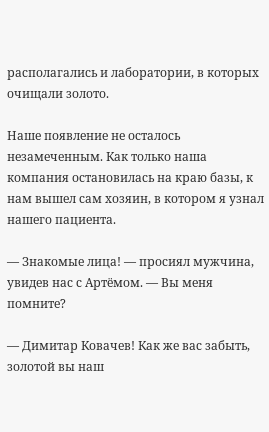располагались и лаборатории, в которых очищали золото.

Наше появление не осталось незамеченным. Как только наша компания остановилась на краю базы, к нам вышел сам хозяин, в котором я узнал нашего пациента.

— Знакомые лица! — просиял мужчина, увидев нас с Артёмом. — Вы меня помните?

— Димитар Ковачев! Как же вас забыть, золотой вы наш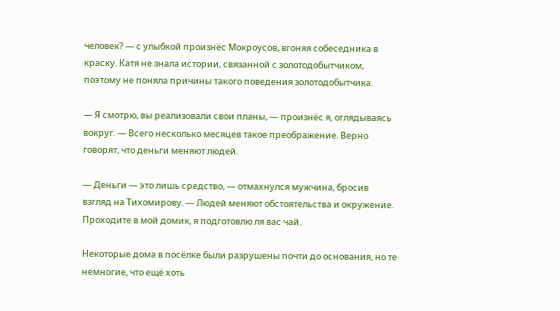человек? — с улыбкой произнёс Мокроусов, вгоняя собеседника в краску. Катя не знала истории, связанной с золотодобытчиком, поэтому не поняла причины такого поведения золотодобытчика.

— Я смотрю, вы реализовали свои планы, — произнёс я, оглядываясь вокруг. — Всего несколько месяцев такое преображение. Верно говорят, что деньги меняют людей.

— Деньги — это лишь средство, — отмахнулся мужчина, бросив взгляд на Тихомирову. — Людей меняют обстоятельства и окружение. Проходите в мой домик, я подготовлю ля вас чай.

Некоторые дома в посёлке были разрушены почти до основания, но те немногие, что ещё хоть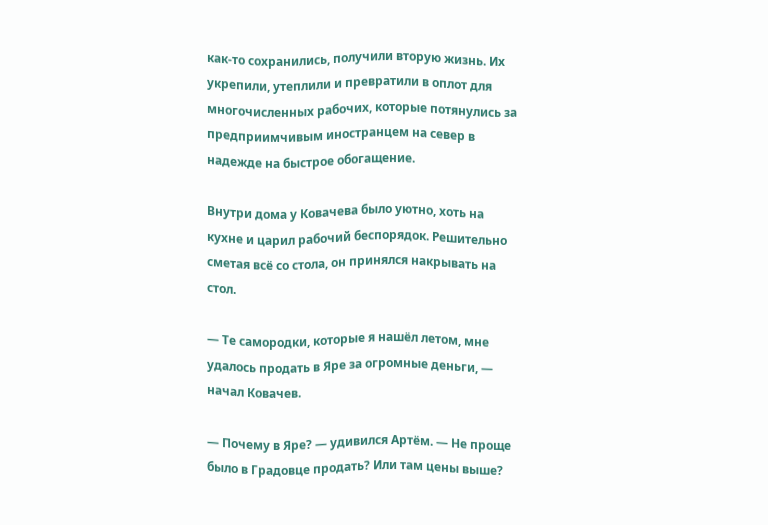как-то сохранились, получили вторую жизнь. Их укрепили, утеплили и превратили в оплот для многочисленных рабочих, которые потянулись за предприимчивым иностранцем на север в надежде на быстрое обогащение.

Внутри дома у Ковачева было уютно, хоть на кухне и царил рабочий беспорядок. Решительно сметая всё со стола, он принялся накрывать на стол.

— Те самородки, которые я нашёл летом, мне удалось продать в Яре за огромные деньги, — начал Ковачев.

— Почему в Яре? — удивился Артём. — Не проще было в Градовце продать? Или там цены выше?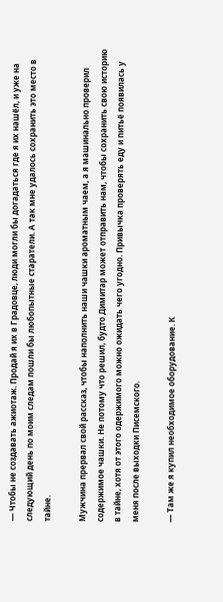— Чтобы не создавать ажиотаж. Продай я их в Градовце, люди могли бы догадаться где я их нашёл, и уже на следующий день по моим следам пошли бы любопытные старатели. А так мне удалось сохранить это место в тайне.

Мужчина прервал свой рассказ, чтобы наполнить наши чашки ароматным чаем, а я машинально проверил содержимое чашки. Не потому что решил, будто Димитар может отправить нам, чтобы сохранить свою историю в тайне, хотя от этого одержимого можно ожидать чего угодно. Привычка проверять еду и питьё появилась у меня после выходки Писемского.

— Там же я купил необходимое оборудование. К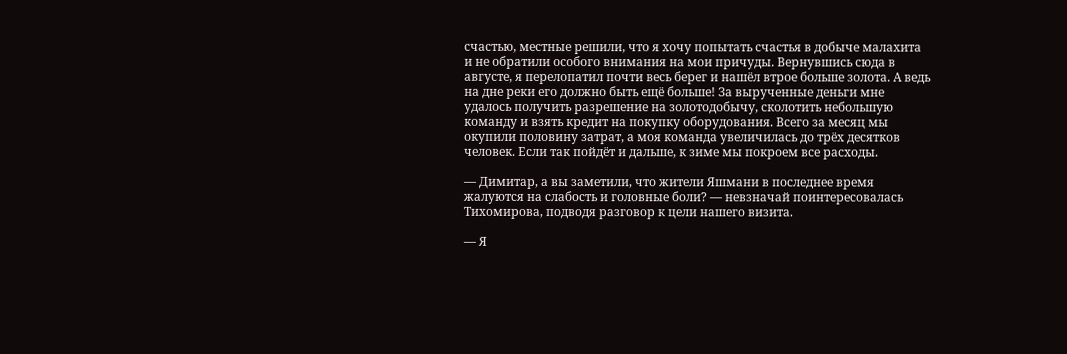счастью, местные решили, что я хочу попытать счастья в добыче малахита и не обратили особого внимания на мои причуды. Вернувшись сюда в августе, я перелопатил почти весь берег и нашёл втрое больше золота. А ведь на дне реки его должно быть ещё больше! За вырученные деньги мне удалось получить разрешение на золотодобычу, сколотить небольшую команду и взять кредит на покупку оборудования. Всего за месяц мы окупили половину затрат, а моя команда увеличилась до трёх десятков человек. Если так пойдёт и дальше, к зиме мы покроем все расходы.

— Димитар, а вы заметили, что жители Яшмани в последнее время жалуются на слабость и головные боли? — невзначай поинтересовалась Тихомирова, подводя разговор к цели нашего визита.

— Я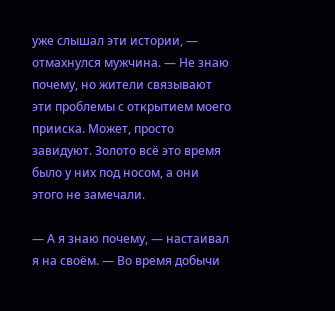уже слышал эти истории, — отмахнулся мужчина. — Не знаю почему, но жители связывают эти проблемы с открытием моего прииска. Может, просто завидуют. Золото всё это время было у них под носом, а они этого не замечали.

— А я знаю почему, — настаивал я на своём. — Во время добычи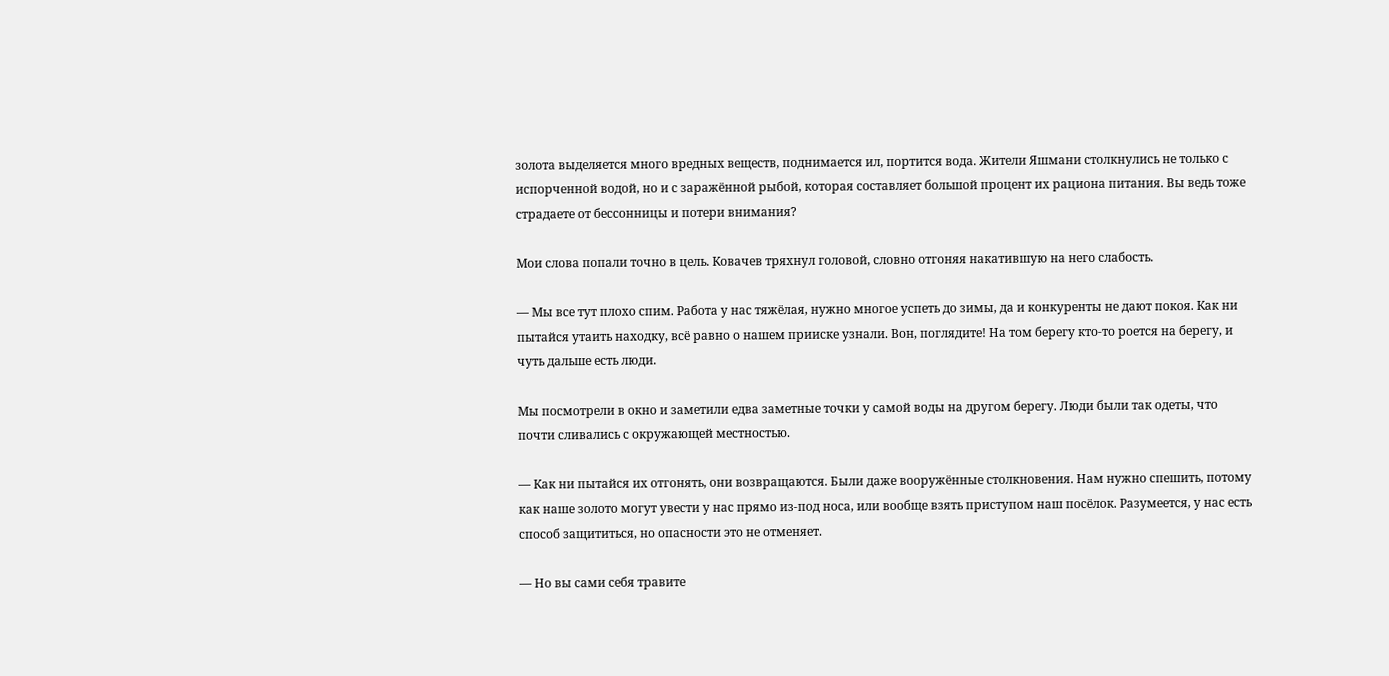золота выделяется много вредных веществ, поднимается ил, портится вода. Жители Яшмани столкнулись не только с испорченной водой, но и с заражённой рыбой, которая составляет большой процент их рациона питания. Вы ведь тоже страдаете от бессонницы и потери внимания?

Мои слова попали точно в цель. Ковачев тряхнул головой, словно отгоняя накатившую на него слабость.

— Мы все тут плохо спим. Работа у нас тяжёлая, нужно многое успеть до зимы, да и конкуренты не дают покоя. Как ни пытайся утаить находку, всё равно о нашем прииске узнали. Вон, поглядите! На том берегу кто-то роется на берегу, и чуть дальше есть люди.

Мы посмотрели в окно и заметили едва заметные точки у самой воды на другом берегу. Люди были так одеты, что почти сливались с окружающей местностью.

— Как ни пытайся их отгонять, они возвращаются. Были даже вооружённые столкновения. Нам нужно спешить, потому как наше золото могут увести у нас прямо из-под носа, или вообще взять приступом наш посёлок. Разумеется, у нас есть способ защититься, но опасности это не отменяет.

— Но вы сами себя травите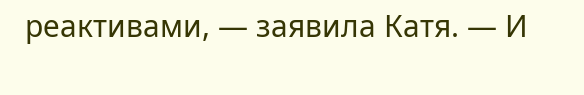реактивами, — заявила Катя. — И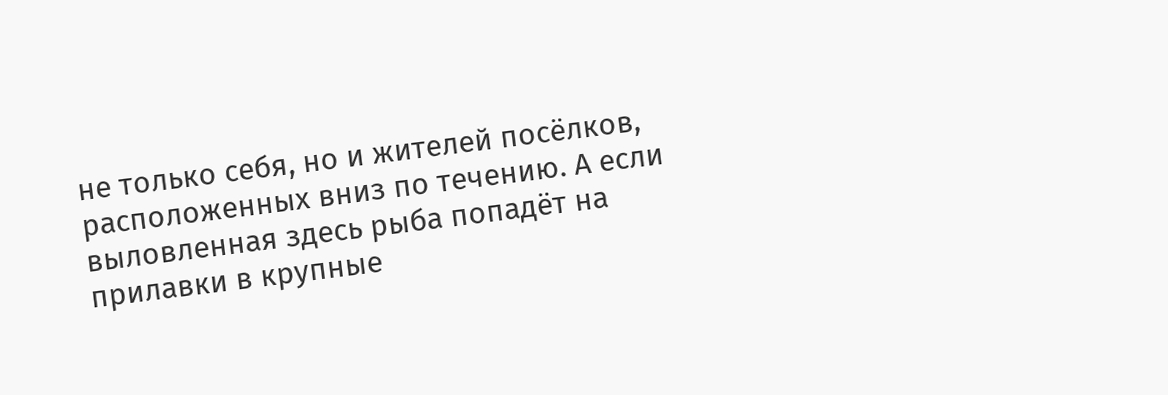не только себя, но и жителей посёлков, расположенных вниз по течению. А если выловленная здесь рыба попадёт на прилавки в крупные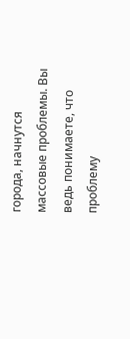города, начнутся массовые проблемы. Вы ведь понимаете, что проблему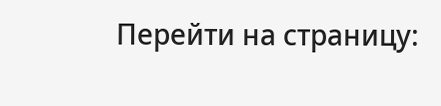Перейти на страницу: